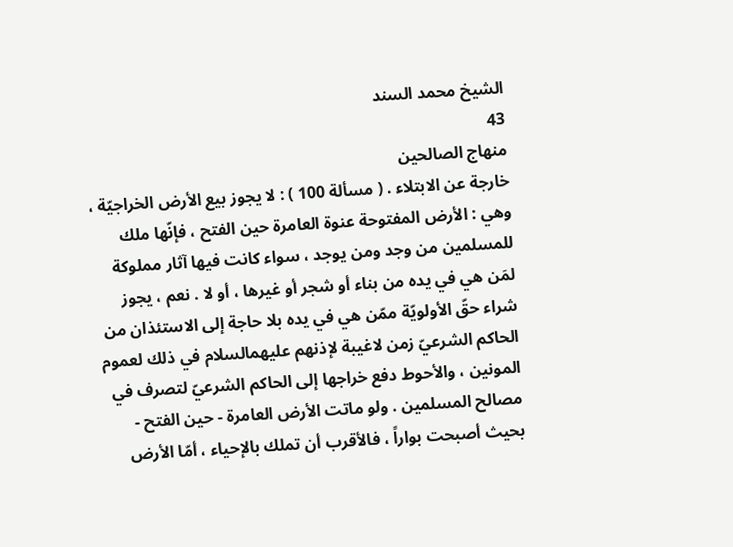الشيخ محمد السند
43
منهاج الصالحين
خارجة عن الابتلاء . ( مسألة 100 ) : لا يجوز بيع الأرض الخراجيّة ، وهي : الأرض المفتوحة عنوة العامرة حين الفتح ، فإنّها ملك للمسلمين من وجد ومن يوجد ، سواء كانت فيها آثار مملوكة لمَن هي في يده من بناء أو شجر أو غيرها ، أو لا . نعم ، يجوز شراء حقّ الأولويّة ممّن هي في يده بلا حاجة إلى الاستئذان من الحاكم الشرعيّ زمن لاغيبة لإذنهم عليهمالسلام في ذلك لعموم المونين ، والأحوط دفع خراجها إلى الحاكم الشرعيّ لتصرف في مصالح المسلمين . ولو ماتت الأرض العامرة - حين الفتح - بحيث أصبحت بواراً ، فالأقرب أن تملك بالإحياء ، أمّا الأرض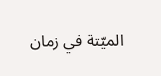الميّتة في زمان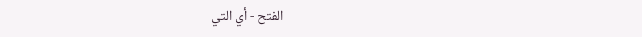الفتح - أي التي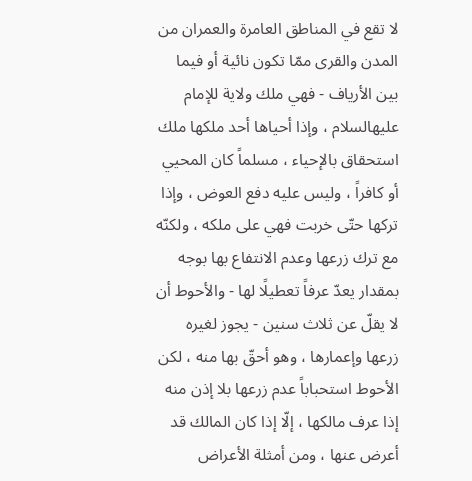لا تقع في المناطق العامرة والعمران من المدن والقرى ممّا تكون نائية أو فيما بين الأرياف - فهي ملك ولاية للإمام عليهالسلام ، وإذا أحياها أحد ملكها ملك استحقاق بالإحياء ، مسلماً كان المحيي أو كافراً ، وليس عليه دفع العوض ، وإذا تركها حتّى خربت فهي على ملكه ، ولكنّه مع ترك زرعها وعدم الانتفاع بها بوجه بمقدار يعدّ عرفاً تعطيلًا لها - والأحوط أن لا يقلّ عن ثلاث سنين - يجوز لغيره زرعها وإعمارها ، وهو أحقّ بها منه ، لكن الأحوط استحباباً عدم زرعها بلا إذن منه إذا عرف مالكها ، إلّا إذا كان المالك قد أعرض عنها ، ومن أمثلة الأعراض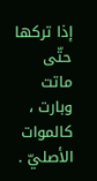إذا تركها حتّى ماتت وبارت ، كالموات الأصليّ .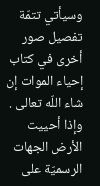وسيأتي تتمّة تفصيل صور أخرى في كتاب إحياء الموات إن شاء اللّه تعالى . وإذا أحييت الأرض الجهات الرسميّة على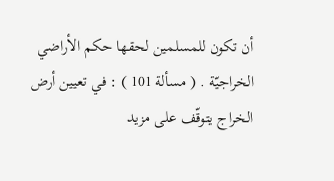أن تكون للمسلمين لحقها حكم الأراضي الخراجيّة . ( مسألة 101 ) : في تعيين أرض الخراج يتوقّف على مزيد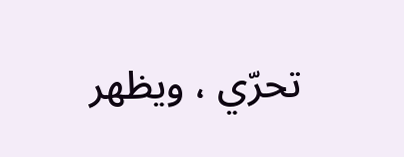تحرّي ، ويظهر